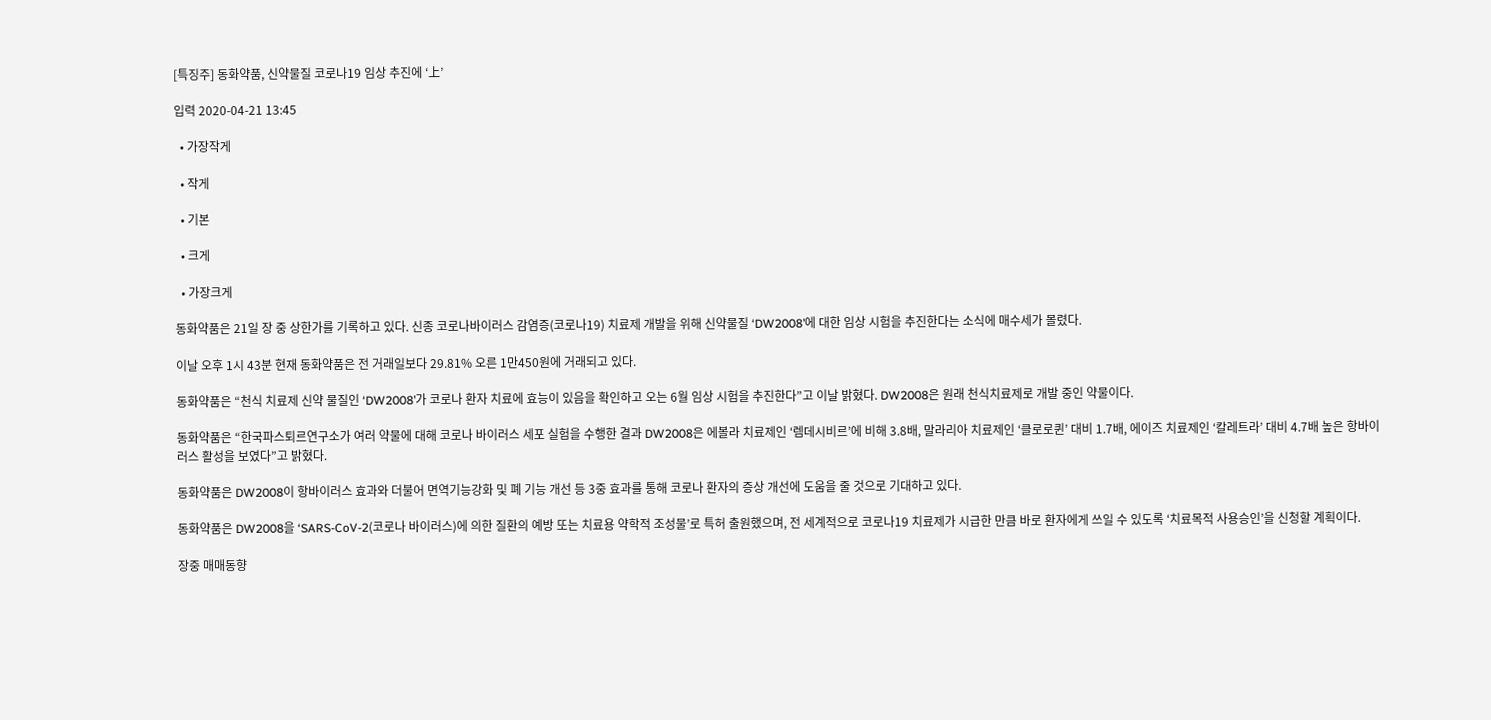[특징주] 동화약품, 신약물질 코로나19 임상 추진에 ‘上’

입력 2020-04-21 13:45

  • 가장작게

  • 작게

  • 기본

  • 크게

  • 가장크게

동화약품은 21일 장 중 상한가를 기록하고 있다. 신종 코로나바이러스 감염증(코로나19) 치료제 개발을 위해 신약물질 ‘DW2008’에 대한 임상 시험을 추진한다는 소식에 매수세가 몰렸다.

이날 오후 1시 43분 현재 동화약품은 전 거래일보다 29.81% 오른 1만450원에 거래되고 있다.

동화약품은 “천식 치료제 신약 물질인 ‘DW2008’가 코로나 환자 치료에 효능이 있음을 확인하고 오는 6월 임상 시험을 추진한다”고 이날 밝혔다. DW2008은 원래 천식치료제로 개발 중인 약물이다.

동화약품은 “한국파스퇴르연구소가 여러 약물에 대해 코로나 바이러스 세포 실험을 수행한 결과 DW2008은 에볼라 치료제인 ‘렘데시비르’에 비해 3.8배, 말라리아 치료제인 ‘클로로퀸’ 대비 1.7배, 에이즈 치료제인 ‘칼레트라’ 대비 4.7배 높은 항바이러스 활성을 보였다”고 밝혔다.

동화약품은 DW2008이 항바이러스 효과와 더불어 면역기능강화 및 폐 기능 개선 등 3중 효과를 통해 코로나 환자의 증상 개선에 도움을 줄 것으로 기대하고 있다.

동화약품은 DW2008을 ‘SARS-CoV-2(코로나 바이러스)에 의한 질환의 예방 또는 치료용 약학적 조성물’로 특허 출원했으며, 전 세계적으로 코로나19 치료제가 시급한 만큼 바로 환자에게 쓰일 수 있도록 ‘치료목적 사용승인’을 신청할 계획이다.

장중 매매동향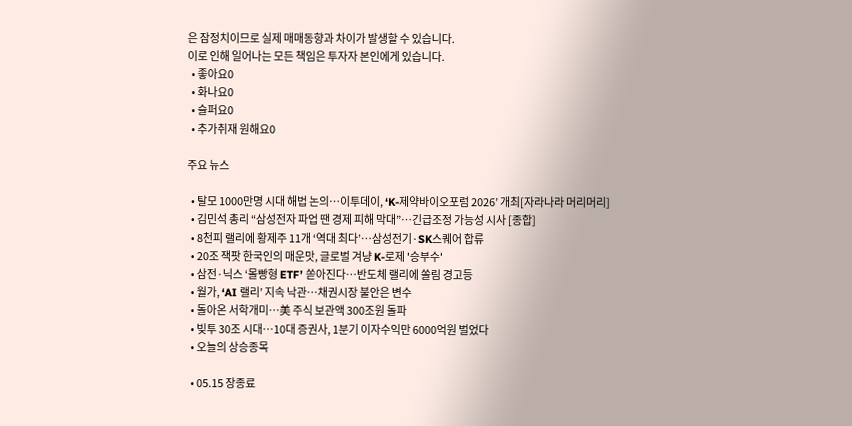은 잠정치이므로 실제 매매동향과 차이가 발생할 수 있습니다.
이로 인해 일어나는 모든 책임은 투자자 본인에게 있습니다.
  • 좋아요0
  • 화나요0
  • 슬퍼요0
  • 추가취재 원해요0

주요 뉴스

  • 탈모 1000만명 시대 해법 논의…이투데이, ‘K-제약바이오포럼 2026’ 개최[자라나라 머리머리]
  • 김민석 총리 “삼성전자 파업 땐 경제 피해 막대”…긴급조정 가능성 시사 [종합]
  • 8천피 랠리에 황제주 11개 ‘역대 최다’…삼성전기·SK스퀘어 합류
  • 20조 잭팟 한국인의 매운맛, 글로벌 겨냥 K-로제 '승부수'
  • 삼전·닉스 ‘몰빵형 ETF’ 쏟아진다…반도체 랠리에 쏠림 경고등
  • 월가, ‘AI 랠리’ 지속 낙관…채권시장 불안은 변수
  • 돌아온 서학개미…美 주식 보관액 300조원 돌파
  • 빚투 30조 시대…10대 증권사, 1분기 이자수익만 6000억원 벌었다
  • 오늘의 상승종목

  • 05.15 장종료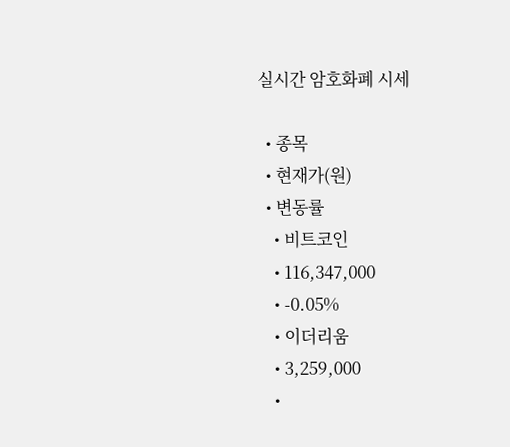실시간 암호화폐 시세

  • 종목
  • 현재가(원)
  • 변동률
    • 비트코인
    • 116,347,000
    • -0.05%
    • 이더리움
    • 3,259,000
    •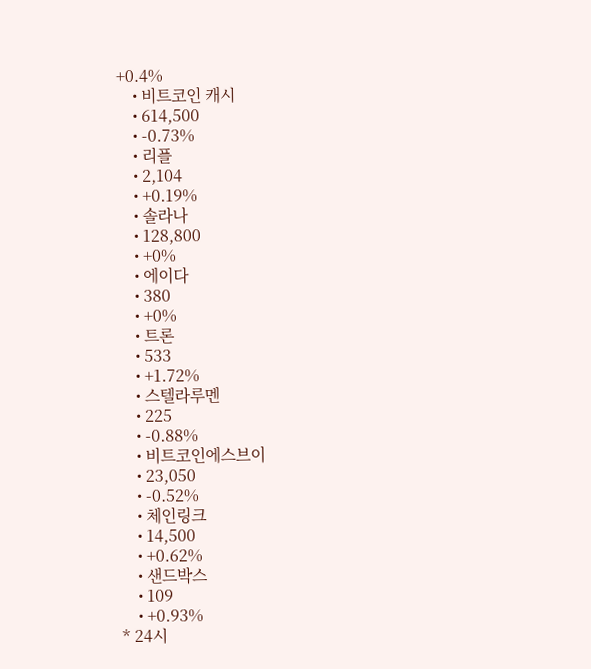+0.4%
    • 비트코인 캐시
    • 614,500
    • -0.73%
    • 리플
    • 2,104
    • +0.19%
    • 솔라나
    • 128,800
    • +0%
    • 에이다
    • 380
    • +0%
    • 트론
    • 533
    • +1.72%
    • 스텔라루멘
    • 225
    • -0.88%
    • 비트코인에스브이
    • 23,050
    • -0.52%
    • 체인링크
    • 14,500
    • +0.62%
    • 샌드박스
    • 109
    • +0.93%
* 24시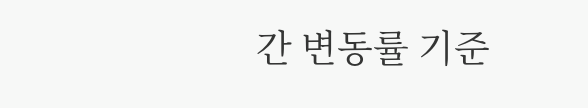간 변동률 기준